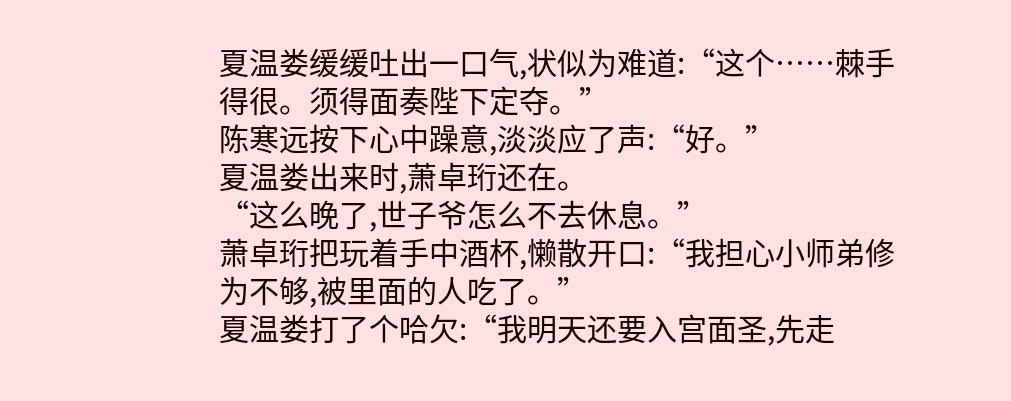夏温娄缓缓吐出一口气,状似为难道:“这个……棘手得很。须得面奏陛下定夺。”
陈寒远按下心中躁意,淡淡应了声:“好。”
夏温娄出来时,萧卓珩还在。
“这么晚了,世子爷怎么不去休息。”
萧卓珩把玩着手中酒杯,懒散开口:“我担心小师弟修为不够,被里面的人吃了。”
夏温娄打了个哈欠:“我明天还要入宫面圣,先走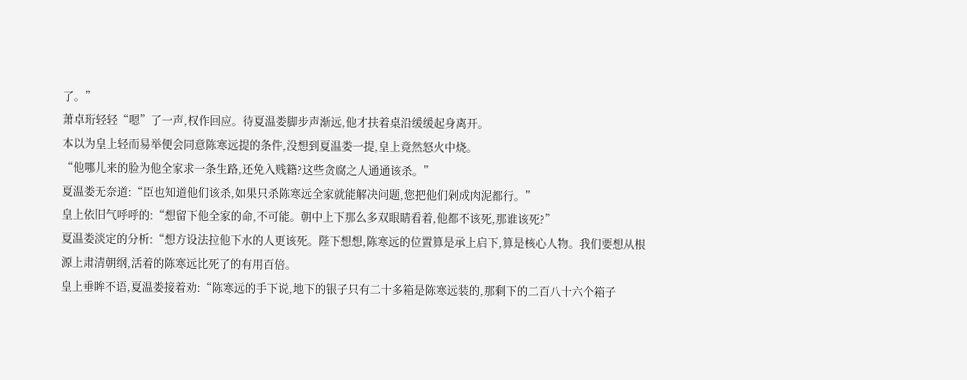了。”
萧卓珩轻轻“嗯”了一声,权作回应。待夏温娄脚步声渐远,他才扶着桌沿缓缓起身离开。
本以为皇上轻而易举便会同意陈寒远提的条件,没想到夏温娄一提,皇上竟然怒火中烧。
“他哪儿来的脸为他全家求一条生路,还免入贱籍?这些贪腐之人通通该杀。”
夏温娄无奈道:“臣也知道他们该杀,如果只杀陈寒远全家就能解决问题,您把他们剁成肉泥都行。”
皇上依旧气呼呼的:“想留下他全家的命,不可能。朝中上下那么多双眼睛看着,他都不该死,那谁该死?”
夏温娄淡定的分析:“想方设法拉他下水的人更该死。陛下想想,陈寒远的位置算是承上启下,算是核心人物。我们要想从根源上肃清朝纲,活着的陈寒远比死了的有用百倍。
皇上垂眸不语,夏温娄接着劝:“陈寒远的手下说,地下的银子只有二十多箱是陈寒远装的,那剩下的二百八十六个箱子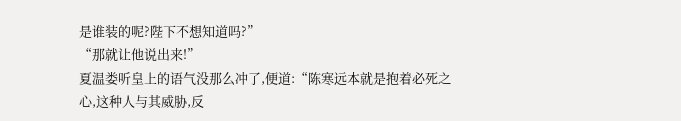是谁装的呢?陛下不想知道吗?”
“那就让他说出来!”
夏温娄听皇上的语气没那么冲了,便道:“陈寒远本就是抱着必死之心,这种人与其威胁,反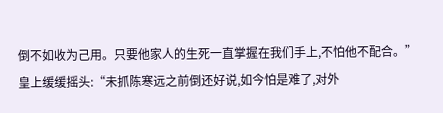倒不如收为己用。只要他家人的生死一直掌握在我们手上,不怕他不配合。”
皇上缓缓摇头:“未抓陈寒远之前倒还好说,如今怕是难了,对外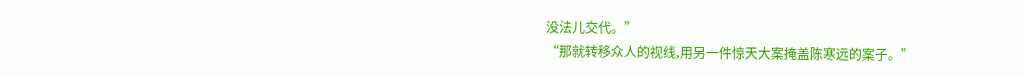没法儿交代。”
“那就转移众人的视线,用另一件惊天大案掩盖陈寒远的案子。”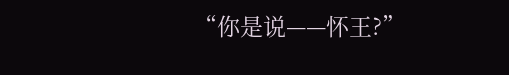“你是说——怀王?”